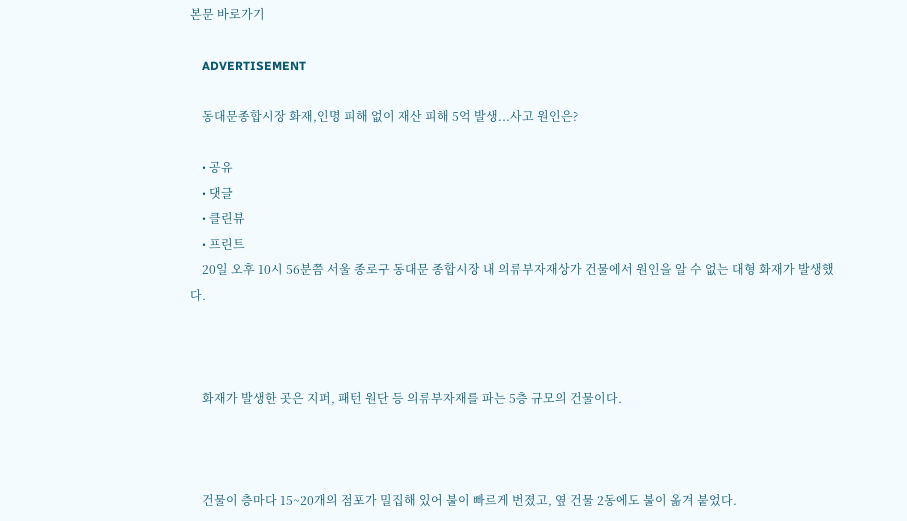본문 바로가기

    ADVERTISEMENT

    동대문종합시장 화재,인명 피해 없이 재산 피해 5억 발생...사고 원인은?

    • 공유
    • 댓글
    • 클린뷰
    • 프린트
    20일 오후 10시 56분쯤 서울 종로구 동대문 종합시장 내 의류부자재상가 건물에서 원인을 알 수 없는 대형 화재가 발생했다.



    화재가 발생한 곳은 지퍼, 패턴 원단 등 의류부자재를 파는 5층 규모의 건물이다.



    건물이 층마다 15~20개의 점포가 밀집해 있어 불이 빠르게 번졌고, 옆 건물 2동에도 불이 옮겨 붙었다.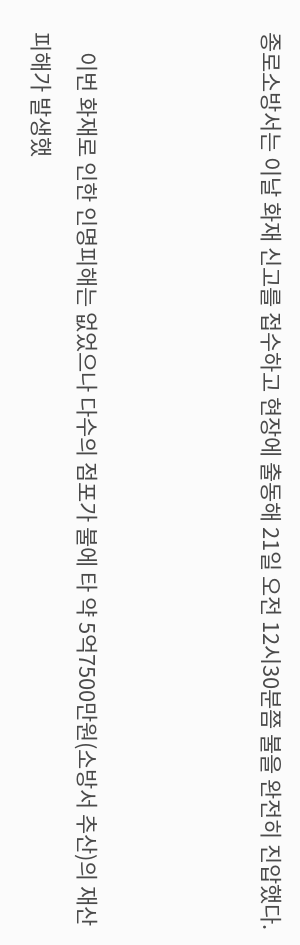종로소방서는 이날 화재 신고를 접수하고 현장에 출동해 21일 오전 12시30분쯤 불을 완전히 진압했다.



    이번 화재로 인한 인명피해는 없었으나 다수의 점포가 불에 타 약 5억7500만원(소방서 추산)의 재산피해가 발생했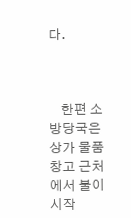다.



    한편 소방당국은 상가 물품 창고 근처에서 불이 시작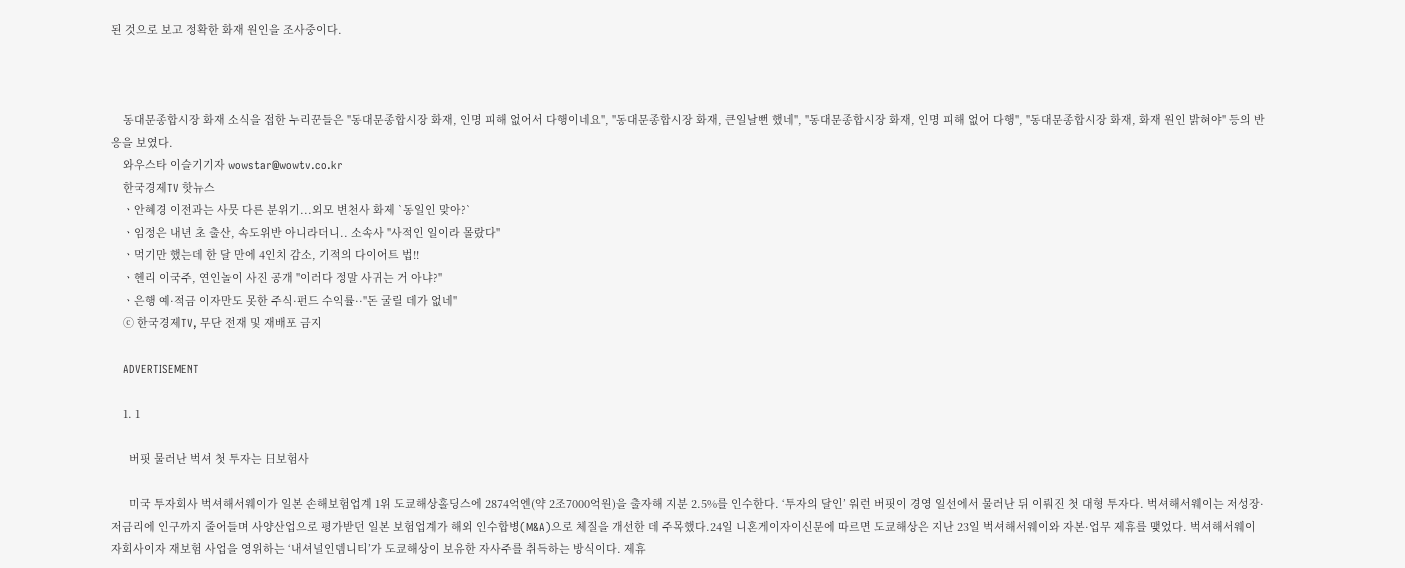된 것으로 보고 정확한 화재 원인을 조사중이다.



    동대문종합시장 화재 소식을 접한 누리꾼들은 "동대문종합시장 화재, 인명 피해 없어서 다행이네요", "동대문종합시장 화재, 큰일날뻔 했네", "동대문종합시장 화재, 인명 피해 없어 다행", "동대문종합시장 화재, 화재 원인 밝혀야" 등의 반응을 보였다.
    와우스타 이슬기기자 wowstar@wowtv.co.kr
    한국경제TV 핫뉴스
    ㆍ안혜경 이전과는 사뭇 다른 분위기...외모 변천사 화제 `동일인 맞아?`
    ㆍ임정은 내년 초 출산, 속도위반 아니라더니.. 소속사 "사적인 일이라 몰랐다"
    ㆍ먹기만 했는데 한 달 만에 4인치 감소, 기적의 다이어트 법!!
    ㆍ헨리 이국주, 연인놀이 사진 공개 "이러다 정말 사귀는 거 아냐?"
    ㆍ은행 예·적금 이자만도 못한 주식·펀드 수익률··"돈 굴릴 데가 없네"
    ⓒ 한국경제TV, 무단 전재 및 재배포 금지

    ADVERTISEMENT

    1. 1

      버핏 물러난 벅셔 첫 투자는 日보험사

      미국 투자회사 벅셔해서웨이가 일본 손해보험업계 1위 도쿄해상홀딩스에 2874억엔(약 2조7000억원)을 출자해 지분 2.5%를 인수한다. ‘투자의 달인’ 워런 버핏이 경영 일선에서 물러난 뒤 이뤄진 첫 대형 투자다. 벅셔해서웨이는 저성장·저금리에 인구까지 줄어들며 사양산업으로 평가받던 일본 보험업계가 해외 인수합병(M&A)으로 체질을 개선한 데 주목했다.24일 니혼게이자이신문에 따르면 도쿄해상은 지난 23일 벅셔해서웨이와 자본·업무 제휴를 맺었다. 벅셔해서웨이 자회사이자 재보험 사업을 영위하는 ‘내셔널인뎀니티’가 도쿄해상이 보유한 자사주를 취득하는 방식이다. 제휴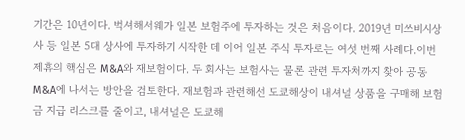기간은 10년이다. 벅셔해서웨가 일본 보험주에 투자하는 것은 처음이다. 2019년 미쓰비시상사 등 일본 5대 상사에 투자하기 시작한 데 이어 일본 주식 투자로는 여섯 번째 사례다.이번 제휴의 핵심은 M&A와 재보험이다. 두 회사는 보험사는 물론 관련 투자처까지 찾아 공동 M&A에 나서는 방안을 검토한다. 재보험과 관련해선 도쿄해상이 내셔널 상품을 구매해 보험금 지급 리스크를 줄이고, 내셔널은 도쿄해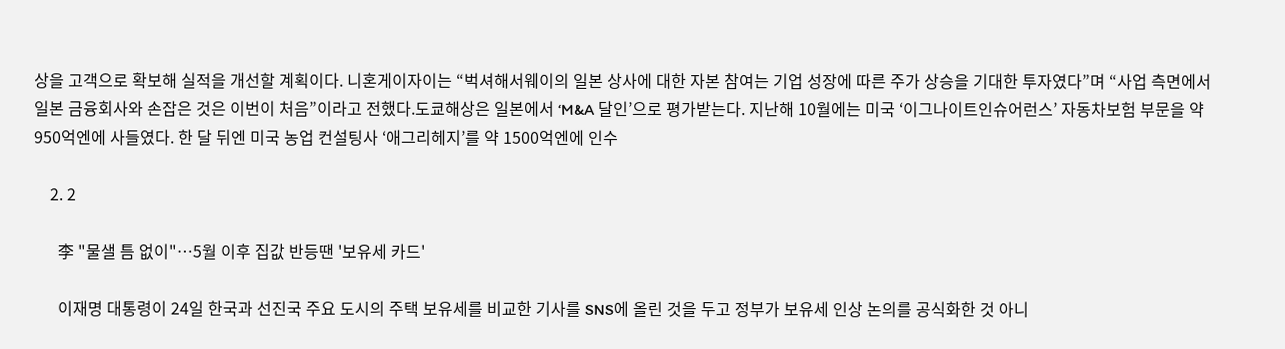상을 고객으로 확보해 실적을 개선할 계획이다. 니혼게이자이는 “벅셔해서웨이의 일본 상사에 대한 자본 참여는 기업 성장에 따른 주가 상승을 기대한 투자였다”며 “사업 측면에서 일본 금융회사와 손잡은 것은 이번이 처음”이라고 전했다.도쿄해상은 일본에서 ‘M&A 달인’으로 평가받는다. 지난해 10월에는 미국 ‘이그나이트인슈어런스’ 자동차보험 부문을 약 950억엔에 사들였다. 한 달 뒤엔 미국 농업 컨설팅사 ‘애그리헤지’를 약 1500억엔에 인수

    2. 2

      李 "물샐 틈 없이"…5월 이후 집값 반등땐 '보유세 카드'

      이재명 대통령이 24일 한국과 선진국 주요 도시의 주택 보유세를 비교한 기사를 SNS에 올린 것을 두고 정부가 보유세 인상 논의를 공식화한 것 아니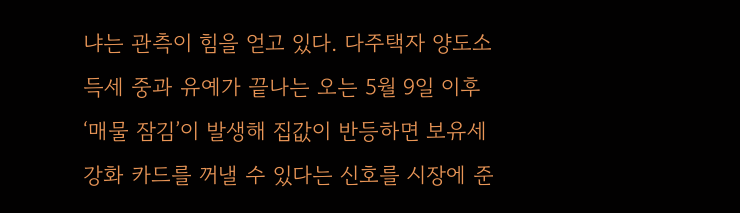냐는 관측이 힘을 얻고 있다. 다주택자 양도소득세 중과 유예가 끝나는 오는 5월 9일 이후 ‘매물 잠김’이 발생해 집값이 반등하면 보유세 강화 카드를 꺼낼 수 있다는 신호를 시장에 준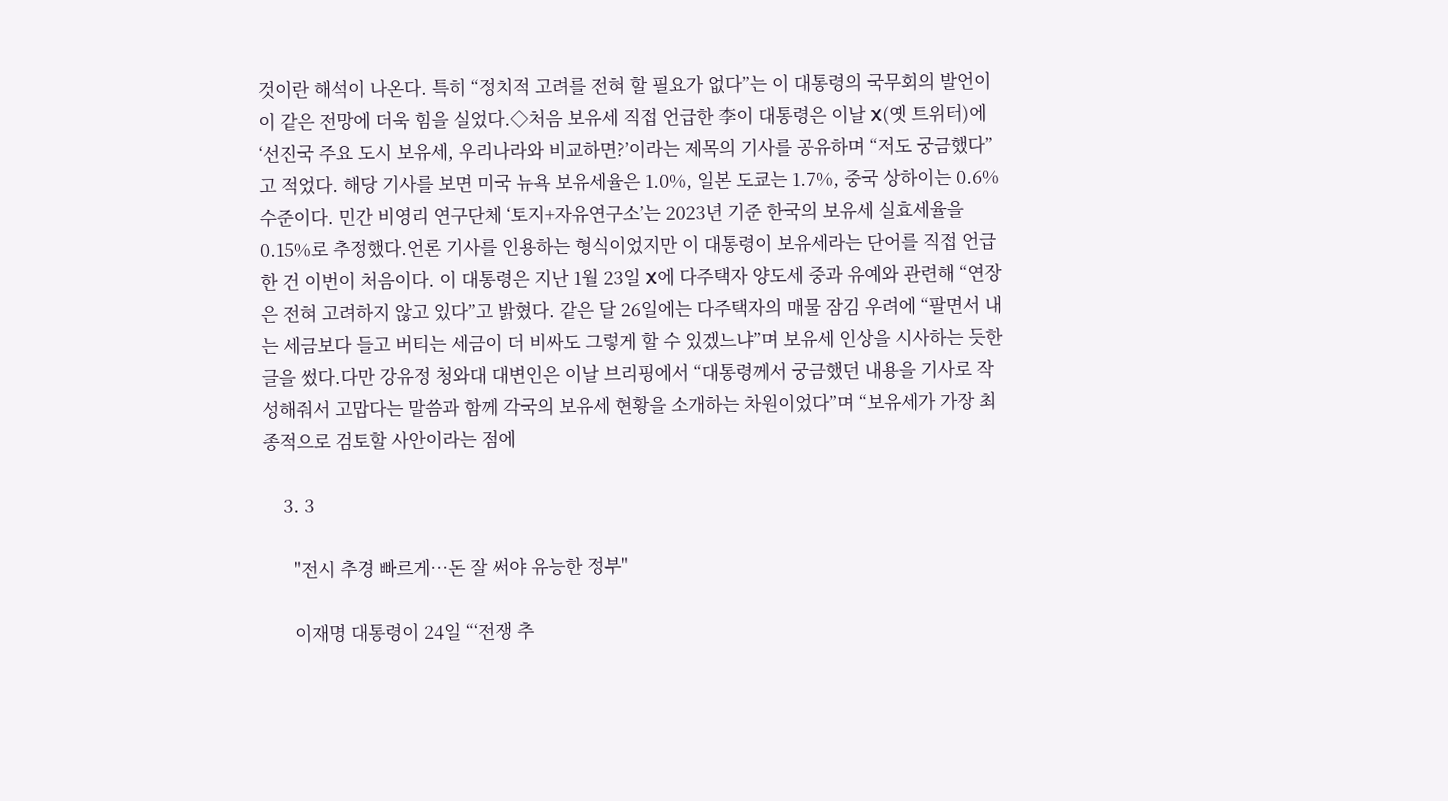것이란 해석이 나온다. 특히 “정치적 고려를 전혀 할 필요가 없다”는 이 대통령의 국무회의 발언이 이 같은 전망에 더욱 힘을 실었다.◇처음 보유세 직접 언급한 李이 대통령은 이날 X(옛 트위터)에 ‘선진국 주요 도시 보유세, 우리나라와 비교하면?’이라는 제목의 기사를 공유하며 “저도 궁금했다”고 적었다. 해당 기사를 보면 미국 뉴욕 보유세율은 1.0%, 일본 도쿄는 1.7%, 중국 상하이는 0.6% 수준이다. 민간 비영리 연구단체 ‘토지+자유연구소’는 2023년 기준 한국의 보유세 실효세율을 0.15%로 추정했다.언론 기사를 인용하는 형식이었지만 이 대통령이 보유세라는 단어를 직접 언급한 건 이번이 처음이다. 이 대통령은 지난 1월 23일 X에 다주택자 양도세 중과 유예와 관련해 “연장은 전혀 고려하지 않고 있다”고 밝혔다. 같은 달 26일에는 다주택자의 매물 잠김 우려에 “팔면서 내는 세금보다 들고 버티는 세금이 더 비싸도 그렇게 할 수 있겠느냐”며 보유세 인상을 시사하는 듯한 글을 썼다.다만 강유정 청와대 대변인은 이날 브리핑에서 “대통령께서 궁금했던 내용을 기사로 작성해줘서 고맙다는 말씀과 함께 각국의 보유세 현황을 소개하는 차원이었다”며 “보유세가 가장 최종적으로 검토할 사안이라는 점에

    3. 3

      "전시 추경 빠르게…돈 잘 써야 유능한 정부"

      이재명 대통령이 24일 “‘전쟁 추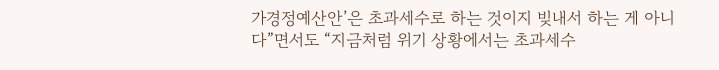가경정예산안’은 초과세수로 하는 것이지 빚내서 하는 게 아니다”면서도 “지금처럼 위기 상황에서는 초과세수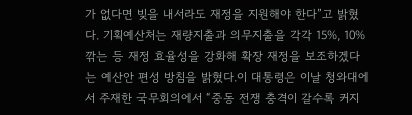가 없다면 빚을 내서라도 재정을 지원해야 한다”고 밝혔다. 기획예산처는 재량지출과 의무지출을 각각 15%, 10% 깎는 등 재정 효율성을 강화해 확장 재정을 보조하겠다는 예산안 편성 방침을 밝혔다.이 대통령은 이날 청와대에서 주재한 국무회의에서 “중동 전쟁 충격이 갈수록 커지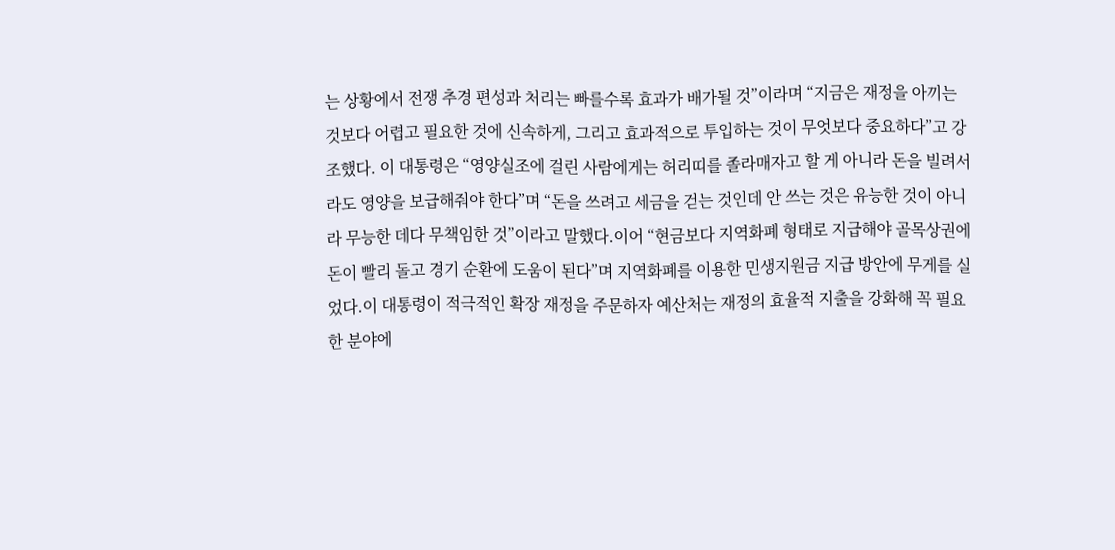는 상황에서 전쟁 추경 편성과 처리는 빠를수록 효과가 배가될 것”이라며 “지금은 재정을 아끼는 것보다 어렵고 필요한 것에 신속하게, 그리고 효과적으로 투입하는 것이 무엇보다 중요하다”고 강조했다. 이 대통령은 “영양실조에 걸린 사람에게는 허리띠를 졸라매자고 할 게 아니라 돈을 빌려서라도 영양을 보급해줘야 한다”며 “돈을 쓰려고 세금을 걷는 것인데 안 쓰는 것은 유능한 것이 아니라 무능한 데다 무책임한 것”이라고 말했다.이어 “현금보다 지역화폐 형태로 지급해야 골목상권에 돈이 빨리 돌고 경기 순환에 도움이 된다”며 지역화폐를 이용한 민생지원금 지급 방안에 무게를 실었다.이 대통령이 적극적인 확장 재정을 주문하자 예산처는 재정의 효율적 지출을 강화해 꼭 필요한 분야에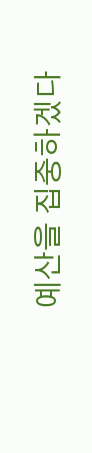예산을 집중하겠다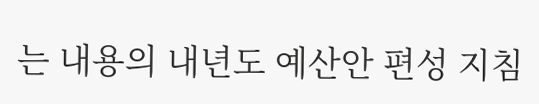는 내용의 내년도 예산안 편성 지침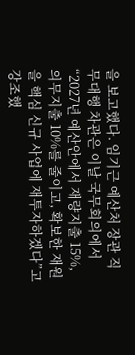을 보고했다. 임기근 예산처 장관 직무대행 차관은 이날 국무회의에서 “2027년 예산안에서 재량지출 15%, 의무지출 10%를 줄이고, 확보한 재원을 핵심 신규 사업에 재투자하겠다”고 강조했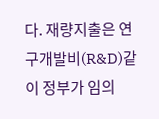다. 재량지출은 연구개발비(R&D)같이 정부가 임의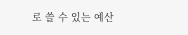로 쓸 수 있는 예산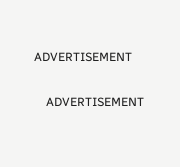ADVERTISEMENT

    ADVERTISEMENT